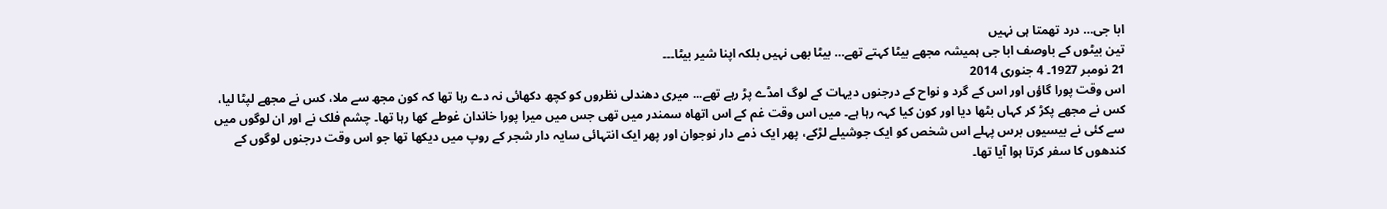ابا جی… درد تھمتا ہی نہیں
تین بیٹوں کے باوصف ابا جی ہمیشہ مجھے بیٹا کہتے تھے… بیٹا بھی نہیں بلکہ اپنا شیر بیٹا۔۔۔
21 نومبر 1927۔ 4 جنوری 2014
اس وقت پورا گاؤں اور اس کے گرد و نواح کے درجنوں دیہات کے لوگ امڈے پڑ رہے تھے... میری دھندلی نظروں کو کچھ دکھائی نہ دے رہا تھا کہ کون مجھ سے ملا، کس نے مجھے لپٹا لیا، کس نے مجھے پکڑ کر کہاں بٹھا دیا اور کون کیا کہہ رہا ہے۔ میں اس وقت غم کے اس اتھاہ سمندر میں تھی جس میں میرا پورا خاندان غوطے کھا رہا تھا۔ چشم فلک نے اور ان لوگوں میں سے کئی نے بیسیوں برس پہلے اس شخص کو ایک جوشیلے لڑکے، پھر ایک ذمے دار نوجوان اور پھر ایک انتہائی سایہ دار شجر کے روپ میں دیکھا تھا جو اس وقت درجنوں لوگوں کے کندھوں کا سفر کرتا ہوا آیا تھا۔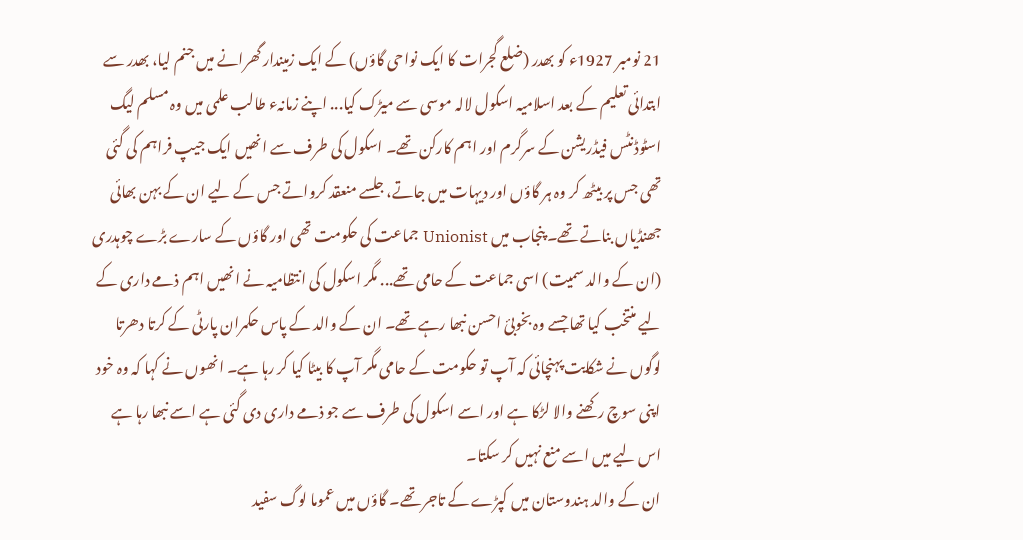21 نومبر 1927ء کو بھدر (ضلع گجرات کا ایک نواحی گاؤں) کے ایک زمیندار گھرانے میں جنم لیا، بھدر سے ابتدائی تعلیم کے بعد اسلامیہ اسکول لالہ موسی سے میڑک کیا... اپنے زمانہء طالب علمی میں وہ مسلم لیگ اسٹوڈنٹس فیڈریشن کے سرگرم اور اہم کارکن تھے۔ اسکول کی طرف سے انھیں ایک جیپ فراہم کی گئی تھی جس پر بیٹھ کر وہ ہر گاؤں اور دیہات میں جاتے، جلسے منعقد کرواتے جس کے لیے ان کے بہن بھائی جھنڈیاں بناتے تھے۔ پنجاب میں Unionist جماعت کی حکومت تھی اور گاؤں کے سارے بڑے چوہدری (ان کے والد سمیت) اسی جماعت کے حامی تھے... مگر اسکول کی انتظامیہ نے انھیں اہم ذمے داری کے لیے منتخب کیا تھا جسے وہ بخوبیٔ احسن نبھا رہے تھے۔ ان کے والد کے پاس حکمران پارٹی کے کرتا دھرتا لوگوں نے شکایت پہنچائی کہ آپ تو حکومت کے حامی مگر آپ کا بیٹا کیا کر رہا ہے۔ انھوں نے کہا کہ وہ خود اپنی سوچ رکھنے والا لڑکا ہے اور اسے اسکول کی طرف سے جو ذمے داری دی گئی ہے اسے نبھا رہا ہے اس لیے میں اسے منع نہیں کر سکتا۔
ان کے والد ہندوستان میں کپڑے کے تاجر تھے۔ گاؤں میں عموما لوگ سفید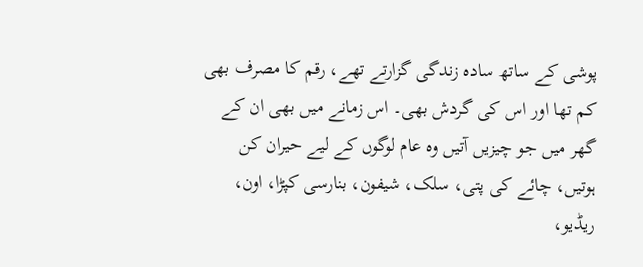پوشی کے ساتھ سادہ زندگی گزارتے تھے، رقم کا مصرف بھی کم تھا اور اس کی گردش بھی۔ اس زمانے میں بھی ان کے گھر میں جو چیزیں آتیں وہ عام لوگوں کے لیے حیران کن ہوتیں، چائے کی پتی، سلک، شیفون، بنارسی کپڑا، اون، ریڈیو،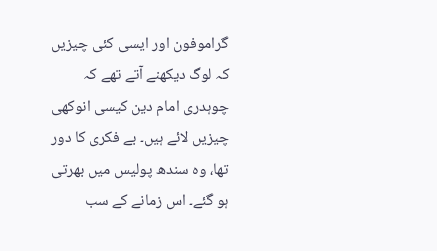گراموفون اور ایسی کئی چیزیں کہ لوگ دیکھنے آتے تھے کہ چوہدری امام دین کیسی انوکھی چیزیں لائے ہیں۔ بے فکری کا دور تھا، وہ سندھ پولیس میں بھرتی ہو گئے۔ اس زمانے کے سب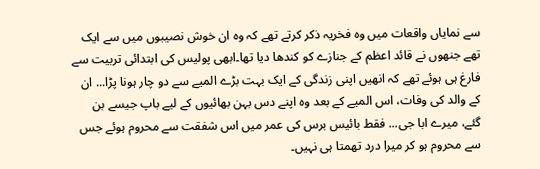سے نمایاں واقعات میں وہ فخریہ ذکر کرتے تھے کہ وہ ان خوش نصیبوں میں سے ایک تھے جنھوں نے قائد اعظم کے جنازے کو کندھا دیا تھا۔ابھی پولیس کی ابتدائی تربیت سے فارغ ہی ہوئے تھے کہ انھیں اپنی زندگی کے ایک بہت بڑے المیے سے دو چار ہونا پڑا... ان کے والد کی وفات، اس المیے کے بعد وہ اپنے دس بہن بھائیوں کے لیے باپ جیسے بن گئے، میرے ابا جی... فقط بائیس برس کی عمر میں اس شفقت سے محروم ہوئے جس سے محروم ہو کر میرا درد تھمتا ہی نہیں۔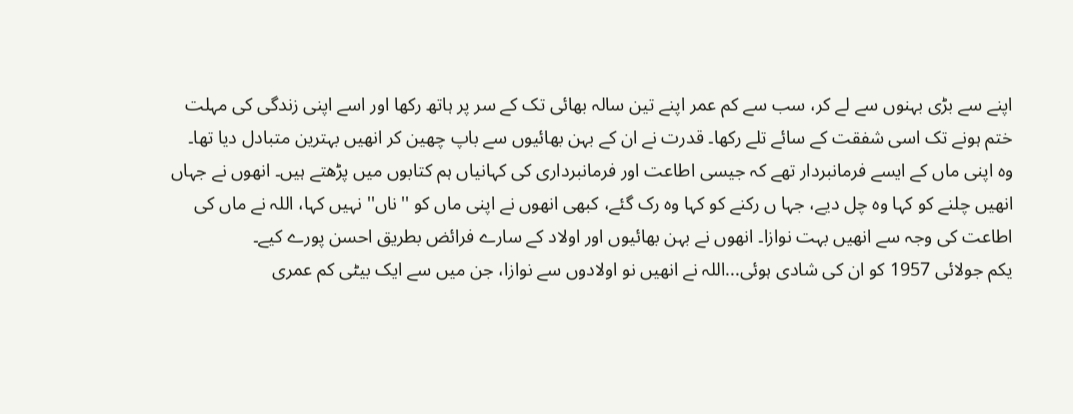اپنے سے بڑی بہنوں سے لے کر، سب سے کم عمر اپنے تین سالہ بھائی تک کے سر پر ہاتھ رکھا اور اسے اپنی زندگی کی مہلت ختم ہونے تک اسی شفقت کے سائے تلے رکھا۔ قدرت نے ان کے بہن بھائیوں سے باپ چھین کر انھیں بہترین متبادل دیا تھا۔ وہ اپنی ماں کے ایسے فرمانبردار تھے کہ جیسی اطاعت اور فرمانبرداری کی کہانیاں ہم کتابوں میں پڑھتے ہیں۔ انھوں نے جہاں انھیں چلنے کو کہا وہ چل دیے، جہا ں رکنے کو کہا وہ رک گئے، کبھی انھوں نے اپنی ماں کو ''ناں'' نہیں کہا، اللہ نے ماں کی اطاعت کی وجہ سے انھیں بہت نوازا۔ انھوں نے بہن بھائیوں اور اولاد کے سارے فرائض بطریق احسن پورے کیے۔
یکم جولائی 1957 کو ان کی شادی ہوئی...اللہ نے انھیں نو اولادوں سے نوازا، جن میں سے ایک بیٹی کم عمری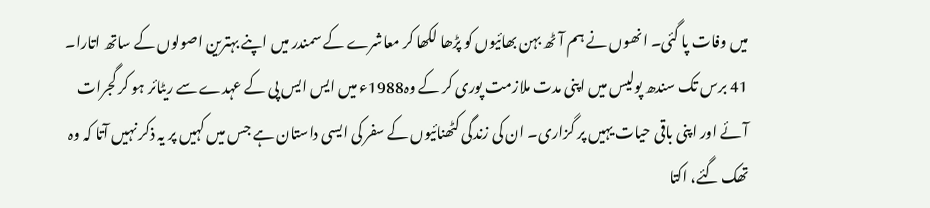میں وفات پا گئی۔ انھوں نے ہم آٹھ بہن بھائیوں کو پڑھا لکھا کر معاشرے کے سمندر میں اپنے بہترین اصولوں کے ساتھ اتارا۔ 41 برس تک سندھ پولیس میں اپنی مدت ملازمت پوری کر کے وہ1988ء میں ایس ایس پی کے عہدے سے ریٹائر ہو کر گجرات آئے اور اپنی باقی حیات یہیں پر گزاری۔ ان کی زندگی کٹھنائیوں کے سفر کی ایسی داستان ہے جس میں کہیں پر یہ ذکر نہیں آتا کہ وہ تھک گئے، اکتا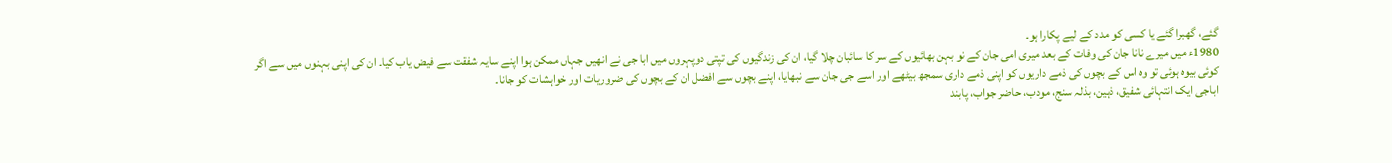گئے، گھبرا گئے یا کسی کو مدد کے لیے پکارا ہو۔
1980ء میں میرے نانا جان کی وفات کے بعد میری امی جان کے نو بہن بھائیوں کے سر کا سائبان چلا گیا، ان کی زندگیوں کی تپتی دوپہروں میں ابا جی نے انھیں جہاں ممکن ہوا اپنے سایہ شفقت سے فیض یاب کیا۔ ان کی اپنی بہنوں میں سے اگر کوئی بیوہ ہوئی تو وہ اس کے بچوں کی ذمے داریوں کو اپنی ذمے داری سمجھ بیٹھے اور اسے جی جان سے نبھایا، اپنے بچوں سے افضل ان کے بچوں کی ضروریات اور خواہشات کو جانا۔
اباجی ایک انتہائی شفیق، ذہین، بذلہ سنج، مودب، حاضر جواب، پابند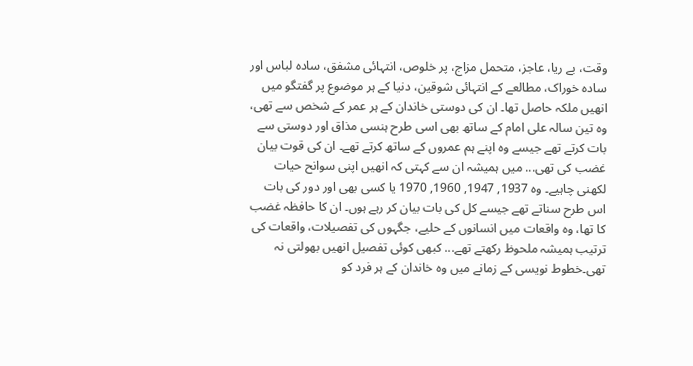وقت، بے ریا، عاجز، متحمل مزاج، پر خلوص، انتہائی مشفق، سادہ لباس اور سادہ خوراک، مطالعے کے انتہائی شوقین، دنیا کے ہر موضوع پر گفتگو میں انھیں ملکہ حاصل تھا۔ ان کی دوستی خاندان کے ہر عمر کے شخص سے تھی، وہ تین سالہ علی امام کے ساتھ بھی اسی طرح ہنسی مذاق اور دوستی سے بات کرتے تھے جیسے وہ اپنے ہم عمروں کے ساتھ کرتے تھے۔ ان کی قوت بیان غضب کی تھی... میں ہمیشہ ان سے کہتی کہ انھیں اپنی سوانح حیات لکھنی چاہیے۔ وہ 1937, 1947, 1960, 1970 یا کسی بھی اور دور کی بات اس طرح سناتے تھے جیسے کل کی بات بیان کر رہے ہوں۔ ان کا حافظہ غضب کا تھا، وہ واقعات میں انسانوں کے حلیے، جگہوں کی تفصیلات، واقعات کی ترتیب ہمیشہ ملحوظ رکھتے تھے... کبھی کوئی تفصیل انھیں بھولتی نہ تھی۔خطوط نویسی کے زمانے میں وہ خاندان کے ہر فرد کو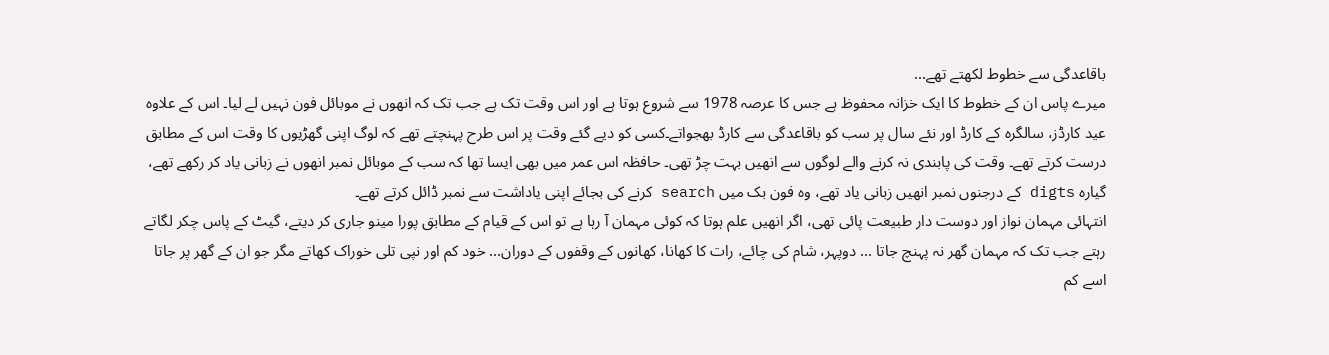باقاعدگی سے خطوط لکھتے تھے...
میرے پاس ان کے خطوط کا ایک خزانہ محفوظ ہے جس کا عرصہ 1978 سے شروع ہوتا ہے اور اس وقت تک ہے جب تک کہ انھوں نے موبائل فون نہیں لے لیا۔ اس کے علاوہ عید کارڈز، سالگرہ کے کارڈ اور نئے سال پر سب کو باقاعدگی سے کارڈ بھجواتے۔کسی کو دیے گئے وقت پر اس طرح پہنچتے تھے کہ لوگ اپنی گھڑیوں کا وقت اس کے مطابق درست کرتے تھے۔ وقت کی پابندی نہ کرنے والے لوگوں سے انھیں بہت چڑ تھی۔ حافظہ اس عمر میں بھی ایسا تھا کہ سب کے موبائل نمبر انھوں نے زبانی یاد کر رکھے تھے، گیارہ digts کے درجنوں نمبر انھیں زبانی یاد تھے، وہ فون بک میں search کرنے کی بجائے اپنی یاداشت سے نمبر ڈائل کرتے تھے۔
انتہائی مہمان نواز اور دوست دار طبیعت پائی تھی، اگر انھیں علم ہوتا کہ کوئی مہمان آ رہا ہے تو اس کے قیام کے مطابق پورا مینو جاری کر دیتے، گیٹ کے پاس چکر لگاتے رہتے جب تک کہ مہمان گھر نہ پہنچ جاتا ... دوپہر، شام کی چائے، رات کا کھانا، کھانوں کے وقفوں کے دوران... خود کم اور نپی تلی خوراک کھاتے مگر جو ان کے گھر پر جاتا اسے کم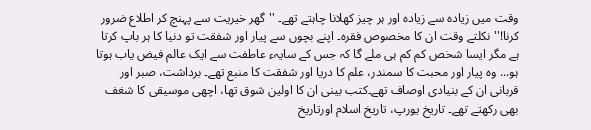وقت میں زیادہ سے زیادہ اور ہر چیز کھلانا چاہتے تھے۔ ''گھر خیریت سے پہنچ کر اطلاع ضرور کرنا!'' نکلتے وقت ان کا مخصوص فقرہ۔ اپنے بچوں سے پیار اور شفقت تو دنیا کا ہر باپ کرتا ہے مگر ایسا شخص کم کم ہی ملے گا کہ جس کے سایہء عاطفت سے ایک عالم فیض یاب ہوتا ہو... وہ پیار اور محبت کا سمندر، علم کا دریا اور شفقت کا منبع تھے۔ برداشت، صبر اور قربانی ان کے بنیادی اوصاف تھے۔کتب بینی ان کا اولین شوق تھا، اچھی موسیقی کا شغف بھی رکھتے تھے۔ تاریخ یورپ، تاریخ اسلام اورتاریخ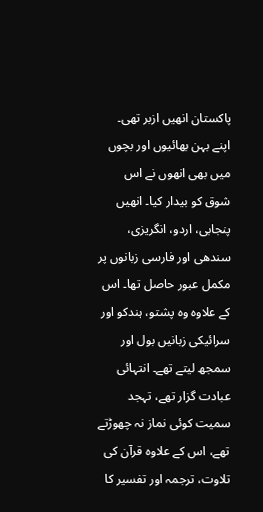پاکستان انھیں ازبر تھی۔ اپنے بہن بھائیوں اور بچوں میں بھی انھوں نے اس شوق کو بیدار کیا۔ انھیں پنجابی، اردو، انگریزی، سندھی اور فارسی زبانوں پر مکمل عبور حاصل تھا۔ اس کے علاوہ وہ پشتو، ہندکو اور سرائیکی زبانیں بول اور سمجھ لیتے تھے۔ انتہائی عبادت گزار تھے، تہجد سمیت کوئی نماز نہ چھوڑتے تھے، اس کے علاوہ قرآن کی تلاوت، ترجمہ اور تفسیر کا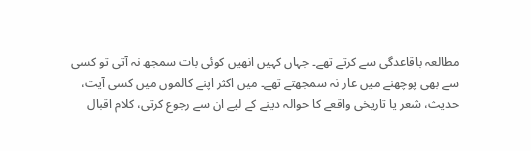مطالعہ باقاعدگی سے کرتے تھے۔ جہاں کہیں انھیں کوئی بات سمجھ نہ آتی تو کسی سے بھی پوچھنے میں عار نہ سمجھتے تھے۔ میں اکثر اپنے کالموں میں کسی آیت، حدیث، شعر یا تاریخی واقعے کا حوالہ دینے کے لیے ان سے رجوع کرتی، کلام اقبال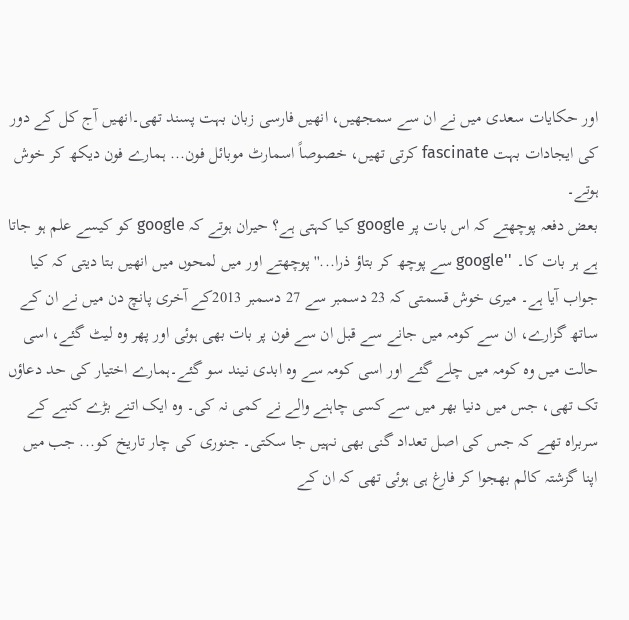اور حکایات سعدی میں نے ان سے سمجھیں، انھیں فارسی زبان بہت پسند تھی۔انھیں آج کل کے دور کی ایجادات بہت fascinate کرتی تھیں، خصوصاً اسمارٹ موبائل فون... ہمارے فون دیکھ کر خوش ہوتے۔
بعض دفعہ پوچھتے کہ اس بات پر google کیا کہتی ہے؟ حیران ہوتے کہ google کو کیسے علم ہو جاتا ہے ہر بات کا۔ ''google سے پوچھ کر بتاؤ ذرا...'' پوچھتے اور میں لمحوں میں انھیں بتا دیتی کہ کیا جواب آیا ہے۔ میری خوش قسمتی کہ 23 دسمبر سے 27 دسمبر 2013کے آخری پانچ دن میں نے ان کے ساتھ گزارے، ان سے کومہ میں جانے سے قبل ان سے فون پر بات بھی ہوئی اور پھر وہ لیٹ گئے، اسی حالت میں وہ کومہ میں چلے گئے اور اسی کومہ سے وہ ابدی نیند سو گئے۔ہمارے اختیار کی حد دعاؤں تک تھی، جس میں دنیا بھر میں سے کسی چاہنے والے نے کمی نہ کی۔ وہ ایک اتنے بڑے کنبے کے سربراہ تھے کہ جس کی اصل تعداد گنی بھی نہیں جا سکتی۔ جنوری کی چار تاریخ کو... جب میں اپنا گزشتہ کالم بھجوا کر فارغ ہی ہوئی تھی کہ ان کے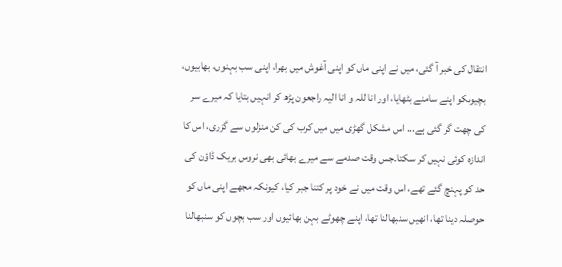انتقال کی خبر آ گئی، میں نے اپنی ماں کو اپنی آغوش میں بھرا، اپنی سب بہنوں، بھابیوں، بچیوںکو اپنے سامنے بٹھایا، اور انا للہ و انا الیہ راجعون پڑھ کر انہیں بتایا کہ میرے سر کی چھت گر گئی ہے... اس مشکل گھڑی میں میں کرب کی کن منزلوں سے گزری، اس کا اندازہ کوئی نہیں کر سکتا۔جس وقت صدمے سے میرے بھائی بھی نروس بریک ڈاؤن کی حد کو پہنچ گئے تھے، اس وقت میں نے خود پر کتنا جبر کیا، کیونکہ مجھے اپنی ماں کو حوصلہ دینا تھا، انھیں سنبھالنا تھا، اپنے چھوٹے بہن بھائیوں اور سب بچوں کو سنبھالنا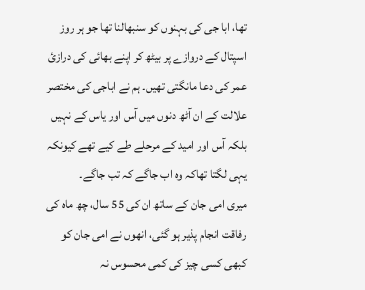تھا، ابا جی کی بہنوں کو سنبھالنا تھا جو ہر روز اسپتال کے دروازے پر بیٹھ کر اپنے بھائی کی درازیٔ عمر کی دعا مانگتی تھیں۔ ہم نے اباجی کی مختصر علالت کے ان آٹھ دنوں میں آس اور یاس کے نہیں بلکہ آس اور امید کے مرحلے طے کیے تھے کیونکہ یہی لگتا تھاکہ وہ اب جاگے کہ تب جاگے۔
میری امی جان کے ساتھ ان کی 55 سال، چھ ماہ کی رفاقت انجام پذیر ہو گئی، انھوں نے امی جان کو کبھی کسی چیز کی کمی محسوس نہ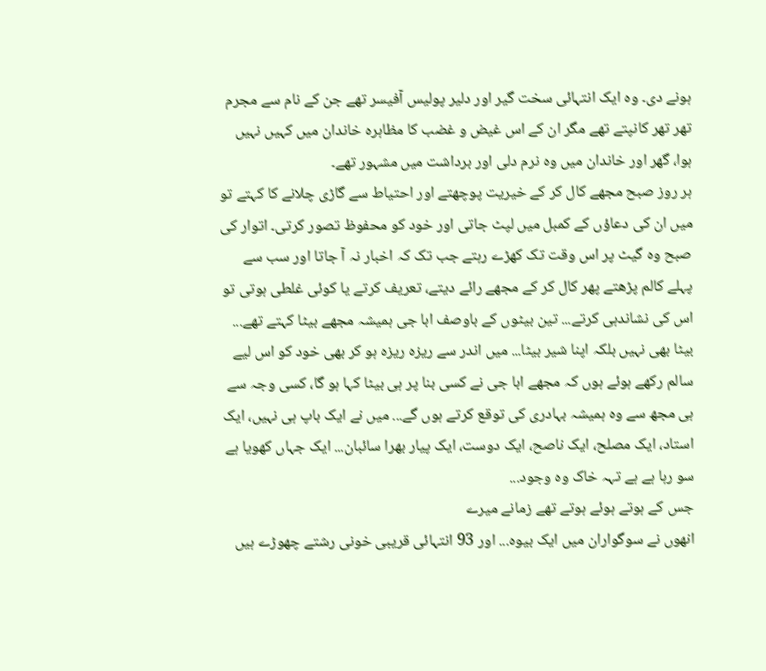ہونے دی۔ وہ ایک انتہائی سخت گیر اور دلیر پولیس آفیسر تھے جن کے نام سے مجرم تھر تھر کانپتے تھے مگر ان کے اس غیض و غضب کا مظاہرہ خاندان میں کہیں نہیں ہوا، گھر اور خاندان میں وہ نرم دلی اور برداشت میں مشہور تھے۔
ہر روز صبح مجھے کال کر کے خیریت پوچھتے اور احتیاط سے گاڑی چلانے کا کہتے تو میں ان کی دعاؤں کے کمبل میں لپٹ جاتی اور خود کو محفوظ تصور کرتی۔ اتوار کی صبح وہ گیٹ پر اس وقت تک کھڑے رہتے جب تک کہ اخبار نہ آ جاتا اور سب سے پہلے کالم پڑھتے پھر کال کر کے مجھے رائے دیتے، تعریف کرتے یا کوئی غلطی ہوتی تو اس کی نشاندہی کرتے... تین بیٹوں کے باوصف ابا جی ہمیشہ مجھے بیٹا کہتے تھے... بیٹا بھی نہیں بلکہ اپنا شیر بیٹا... میں اندر سے ریزہ ریزہ ہو کر بھی خود کو اس لیے سالم رکھے ہوئے ہوں کہ مجھے ابا جی نے کسی بنا پر ہی بیٹا کہا ہو گا، کسی وجہ سے ہی مجھ سے وہ ہمیشہ بہادری کی توقع کرتے ہوں گے... میں نے ایک باپ ہی نہیں، ایک استاد، ایک مصلح، ایک ناصح، ایک دوست، ایک پیار بھرا سائبان... ایک جہاں کھویا ہے
سو رہا ہے ہے تہہ خاک وہ وجود...
جس کے ہوتے ہوئے ہوتے تھے زمانے میرے
انھوں نے سوگواران میں ایک بیوہ... اور 93 انتہائی قریبی خونی رشتے چھوڑے ہیں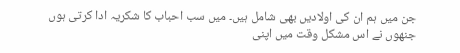جن میں ہم ان کی اولادیں بھی شامل ہیں۔ میں سب احباب کا شکریہ ادا کرتی ہوں جنھوں نے اس مشکل وقت میں اپنی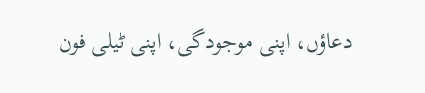دعاؤں، اپنی موجودگی، اپنی ٹیلی فون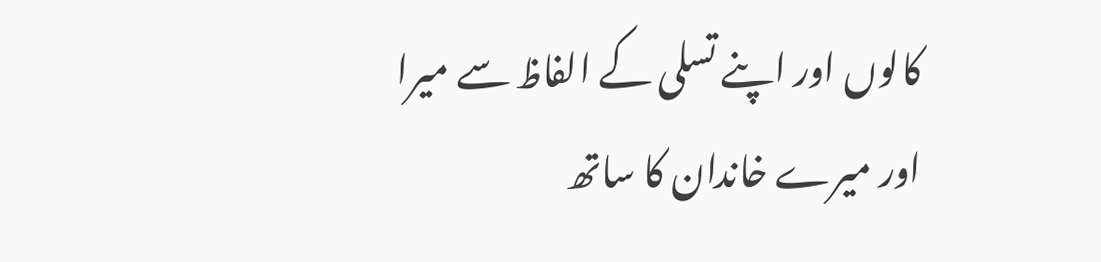کالوں اور اپنے تسلی کے الفاظ سے میرا اور میرے خاندان کا ساتھ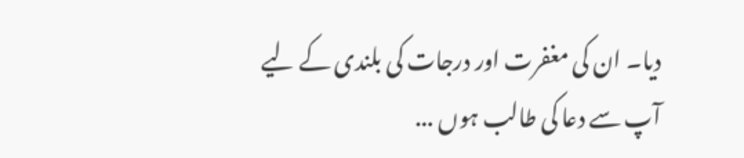دیا۔ ان کی مغفرت اور درجات کی بلندی کے لیے آپ سے دعا کی طالب ہوں ...